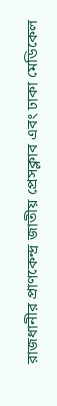রাজধানীর প্রাণকেন্দ্র জাতীয় প্রেসক্লাব এবং ঢাকা মেডিকেল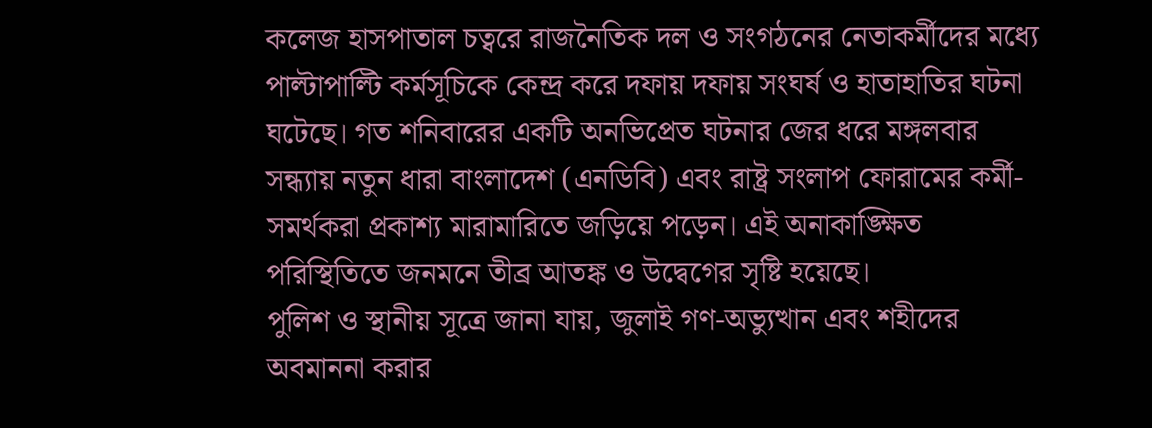কলেজ হাসপাতাল চত্বরে রাজনৈতিক দল ও সংগঠনের নেতাকর্মীদের মধ্যে পাল্টাপাল্টি কর্মসূচিকে কেন্দ্র করে দফায় দফায় সংঘর্ষ ও হাতাহাতির ঘটনা ঘটেছে। গত শনিবারের একটি অনভিপ্রেত ঘটনার জের ধরে মঙ্গলবার সন্ধ্যায় নতুন ধারা বাংলাদেশ (এনডিবি) এবং রাষ্ট্র সংলাপ ফোরামের কর্মী-সমর্থকরা প্রকাশ্য মারামারিতে জড়িয়ে পড়েন। এই অনাকাঙ্ক্ষিত পরিস্থিতিতে জনমনে তীব্র আতঙ্ক ও উদ্বেগের সৃষ্টি হয়েছে।
পুলিশ ও স্থানীয় সূত্রে জানা যায়, জুলাই গণ-অভ্যুত্থান এবং শহীদের অবমাননা করার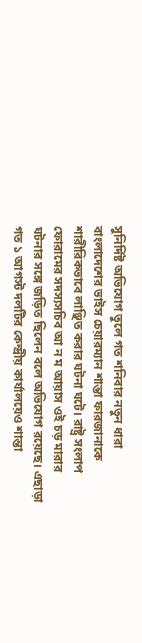সুনির্দিষ্ট অভিযোগ তুলে গত শনিবার নতুন ধারা বাংলাদেশের ভাইস চেয়ারম্যান শান্তা ফারজানাকে শারীরিকভাবে লাঞ্ছিত করার ঘটনা ঘটে। রাষ্ট্র সংলাপ ফোরামের সদস্যসচিব আ ন ম আয়াস ওই চড় মারার ঘটনার সঙ্গে জড়িত ছিলেন বলে অভিযোগ রয়েছে। এছাড়া গত ১ আগস্ট দলটির কেন্দ্রীয় কার্যালয়েও শান্তা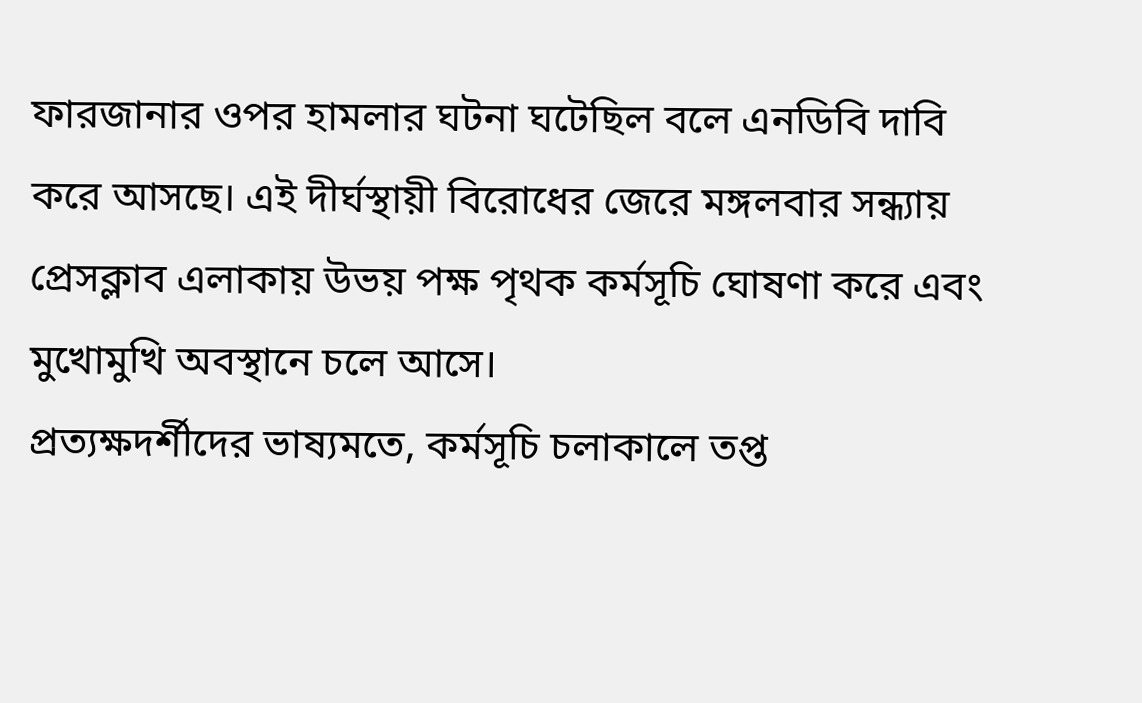ফারজানার ওপর হামলার ঘটনা ঘটেছিল বলে এনডিবি দাবি করে আসছে। এই দীর্ঘস্থায়ী বিরোধের জেরে মঙ্গলবার সন্ধ্যায় প্রেসক্লাব এলাকায় উভয় পক্ষ পৃথক কর্মসূচি ঘোষণা করে এবং মুখোমুখি অবস্থানে চলে আসে।
প্রত্যক্ষদর্শীদের ভাষ্যমতে, কর্মসূচি চলাকালে তপ্ত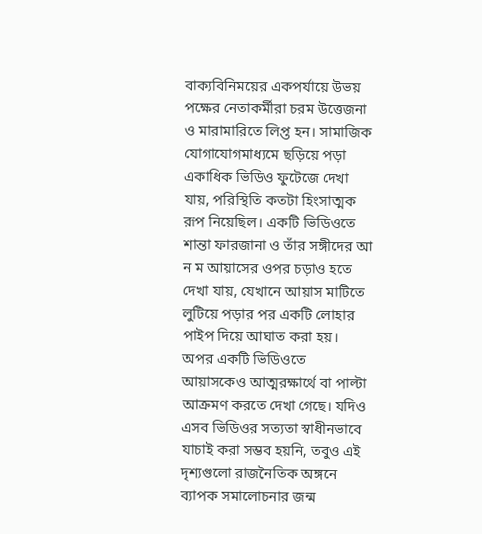বাক্যবিনিময়ের একপর্যায়ে উভয় পক্ষের নেতাকর্মীরা চরম উত্তেজনা ও মারামারিতে লিপ্ত হন। সামাজিক যোগাযোগমাধ্যমে ছড়িয়ে পড়া একাধিক ভিডিও ফুটেজে দেখা যায়, পরিস্থিতি কতটা হিংসাত্মক রূপ নিয়েছিল। একটি ভিডিওতে শান্তা ফারজানা ও তাঁর সঙ্গীদের আ ন ম আয়াসের ওপর চড়াও হতে দেখা যায়, যেখানে আয়াস মাটিতে লুটিয়ে পড়ার পর একটি লোহার পাইপ দিয়ে আঘাত করা হয়। অপর একটি ভিডিওতে আয়াসকেও আত্মরক্ষার্থে বা পাল্টা আক্রমণ করতে দেখা গেছে। যদিও এসব ভিডিওর সত্যতা স্বাধীনভাবে যাচাই করা সম্ভব হয়নি, তবুও এই দৃশ্যগুলো রাজনৈতিক অঙ্গনে ব্যাপক সমালোচনার জন্ম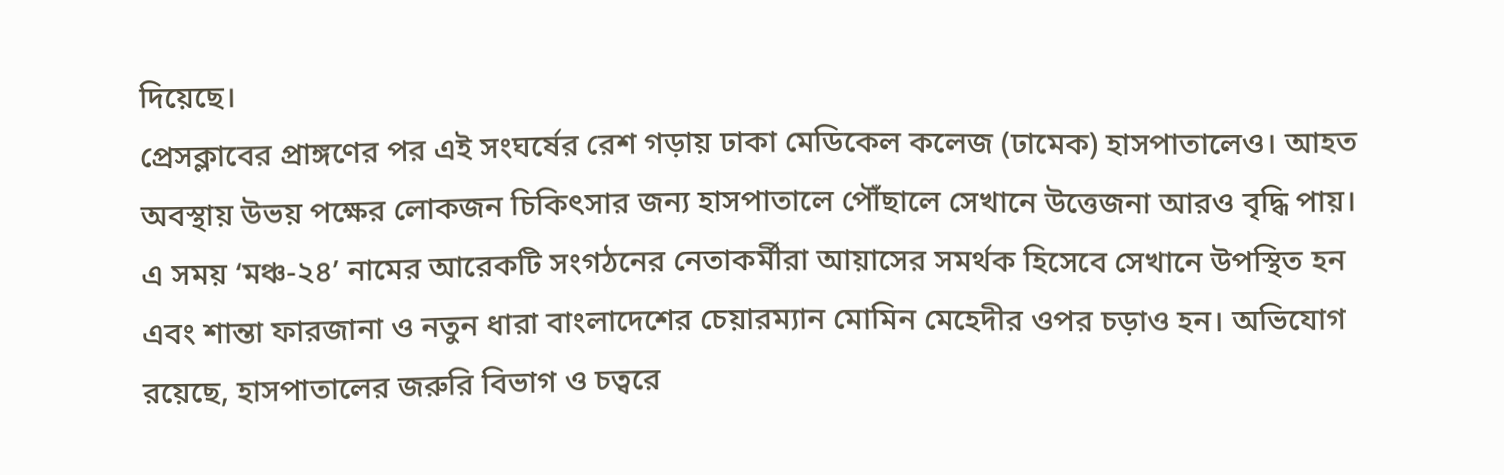দিয়েছে।
প্রেসক্লাবের প্রাঙ্গণের পর এই সংঘর্ষের রেশ গড়ায় ঢাকা মেডিকেল কলেজ (ঢামেক) হাসপাতালেও। আহত অবস্থায় উভয় পক্ষের লোকজন চিকিৎসার জন্য হাসপাতালে পৌঁছালে সেখানে উত্তেজনা আরও বৃদ্ধি পায়। এ সময় ‘মঞ্চ-২৪’ নামের আরেকটি সংগঠনের নেতাকর্মীরা আয়াসের সমর্থক হিসেবে সেখানে উপস্থিত হন এবং শান্তা ফারজানা ও নতুন ধারা বাংলাদেশের চেয়ারম্যান মোমিন মেহেদীর ওপর চড়াও হন। অভিযোগ রয়েছে, হাসপাতালের জরুরি বিভাগ ও চত্বরে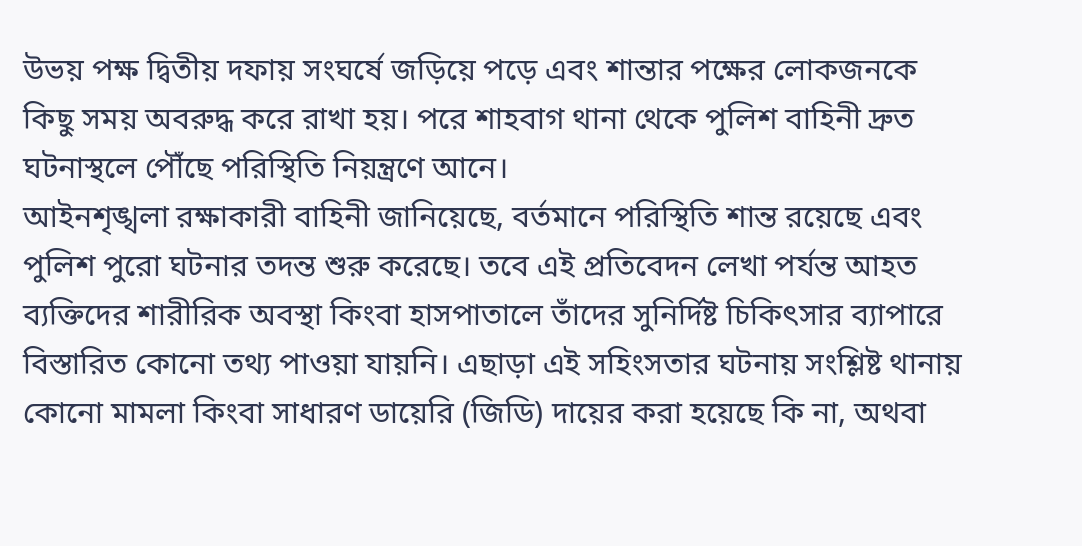উভয় পক্ষ দ্বিতীয় দফায় সংঘর্ষে জড়িয়ে পড়ে এবং শান্তার পক্ষের লোকজনকে কিছু সময় অবরুদ্ধ করে রাখা হয়। পরে শাহবাগ থানা থেকে পুলিশ বাহিনী দ্রুত ঘটনাস্থলে পৌঁছে পরিস্থিতি নিয়ন্ত্রণে আনে।
আইনশৃঙ্খলা রক্ষাকারী বাহিনী জানিয়েছে, বর্তমানে পরিস্থিতি শান্ত রয়েছে এবং পুলিশ পুরো ঘটনার তদন্ত শুরু করেছে। তবে এই প্রতিবেদন লেখা পর্যন্ত আহত ব্যক্তিদের শারীরিক অবস্থা কিংবা হাসপাতালে তাঁদের সুনির্দিষ্ট চিকিৎসার ব্যাপারে বিস্তারিত কোনো তথ্য পাওয়া যায়নি। এছাড়া এই সহিংসতার ঘটনায় সংশ্লিষ্ট থানায় কোনো মামলা কিংবা সাধারণ ডায়েরি (জিডি) দায়ের করা হয়েছে কি না, অথবা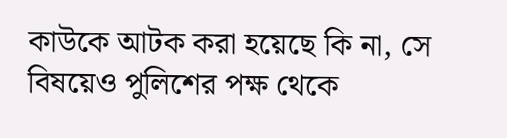কাউকে আটক করা হয়েছে কি না, সে বিষয়েও পুলিশের পক্ষ থেকে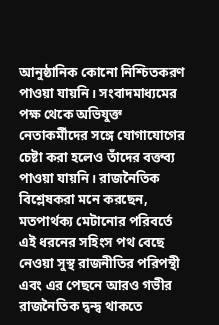আনুষ্ঠানিক কোনো নিশ্চিতকরণ পাওয়া যায়নি। সংবাদমাধ্যমের পক্ষ থেকে অভিযুক্ত নেতাকর্মীদের সঙ্গে যোগাযোগের চেষ্টা করা হলেও তাঁদের বক্তব্য পাওয়া যায়নি। রাজনৈতিক বিশ্লেষকরা মনে করছেন, মতপার্থক্য মেটানোর পরিবর্তে এই ধরনের সহিংস পথ বেছে নেওয়া সুস্থ রাজনীতির পরিপন্থী এবং এর পেছনে আরও গভীর রাজনৈতিক দ্বন্দ্ব থাকতে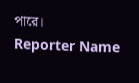পারে।
Reporter Name